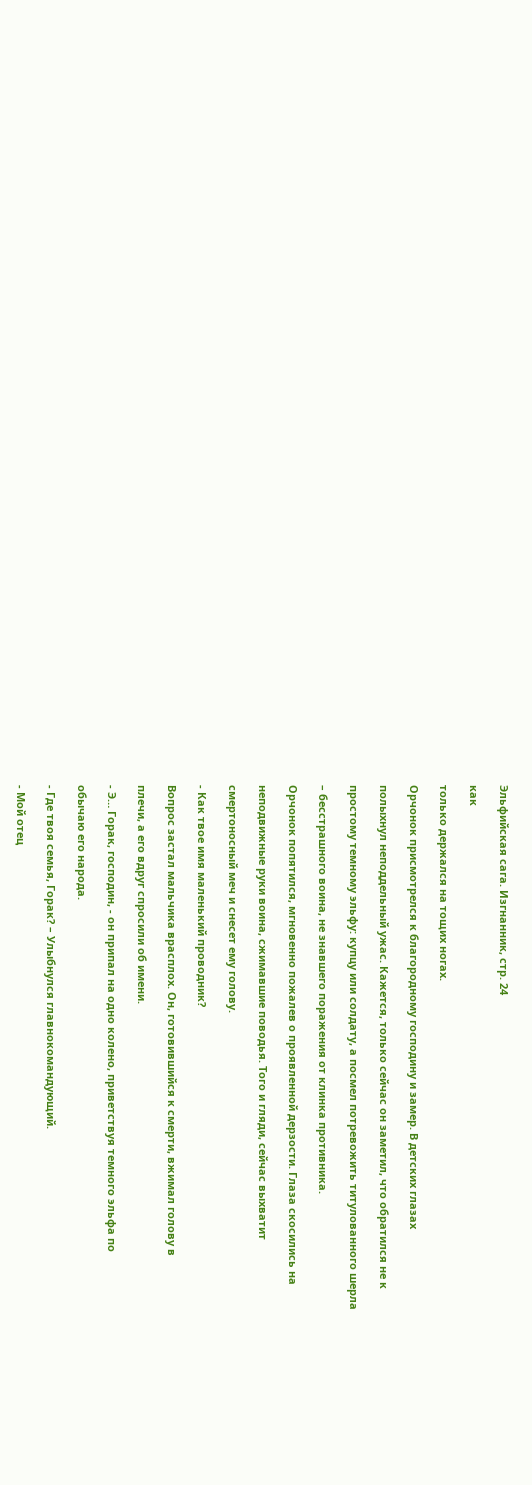Эльфийская сага. Изгнанник, стр. 24

как

только держался на тощих ногах.

Орчонок присмотрелся к благородному господину и замер. В детских глазах

полыхнул неподдельный ужас. Кажется, только сейчас он заметил, что обратился не к

простому темному эльфу: купцу или солдату, а посмел потревожить титулованного шерла

– бесстрашного воина, не знавшего поражения от клинка противника.

Орчонок попятился, мгновенно пожалев о проявленной дерзости. Глаза скосились на

неподвижные руки воина, сжимавшие поводья. Того и гляди, сейчас выхватит

смертоносный меч и снесет ему голову.

- Как твое имя маленький проводник?

Вопрос застал мальчика врасплох. Он, готовившийся к смерти, вжимал голову в

плечи, а его вдруг спросили об имени.

- Э… Горак, господин, - он припал на одно колено, приветствуя темного эльфа по

обычаю его народа.

- Где твоя семья, Горак? – Улыбнулся главнокомандующий.

- Мой отец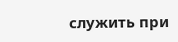служить при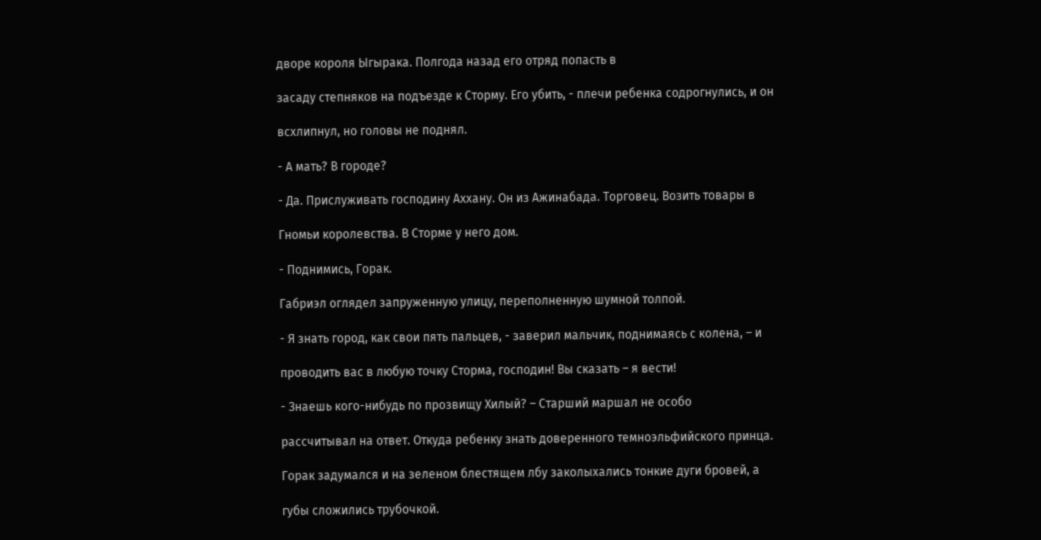дворе короля Ыгырака. Полгода назад его отряд попасть в

засаду степняков на подъезде к Сторму. Его убить, - плечи ребенка содрогнулись, и он

всхлипнул, но головы не поднял.

- А мать? В городе?

- Да. Прислуживать господину Аххану. Он из Ажинабада. Торговец. Возить товары в

Гномьи королевства. В Сторме у него дом.

- Поднимись, Горак.

Габриэл оглядел запруженную улицу, переполненную шумной толпой.

- Я знать город, как свои пять пальцев, - заверил мальчик, поднимаясь с колена, – и

проводить вас в любую точку Сторма, господин! Вы сказать – я вести!

- Знаешь кого-нибудь по прозвищу Хилый? – Старший маршал не особо

рассчитывал на ответ. Откуда ребенку знать доверенного темноэльфийского принца.

Горак задумался и на зеленом блестящем лбу заколыхались тонкие дуги бровей, а

губы сложились трубочкой.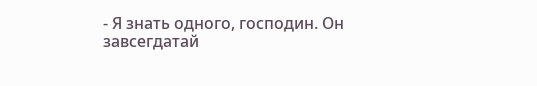- Я знать одного, господин. Он завсегдатай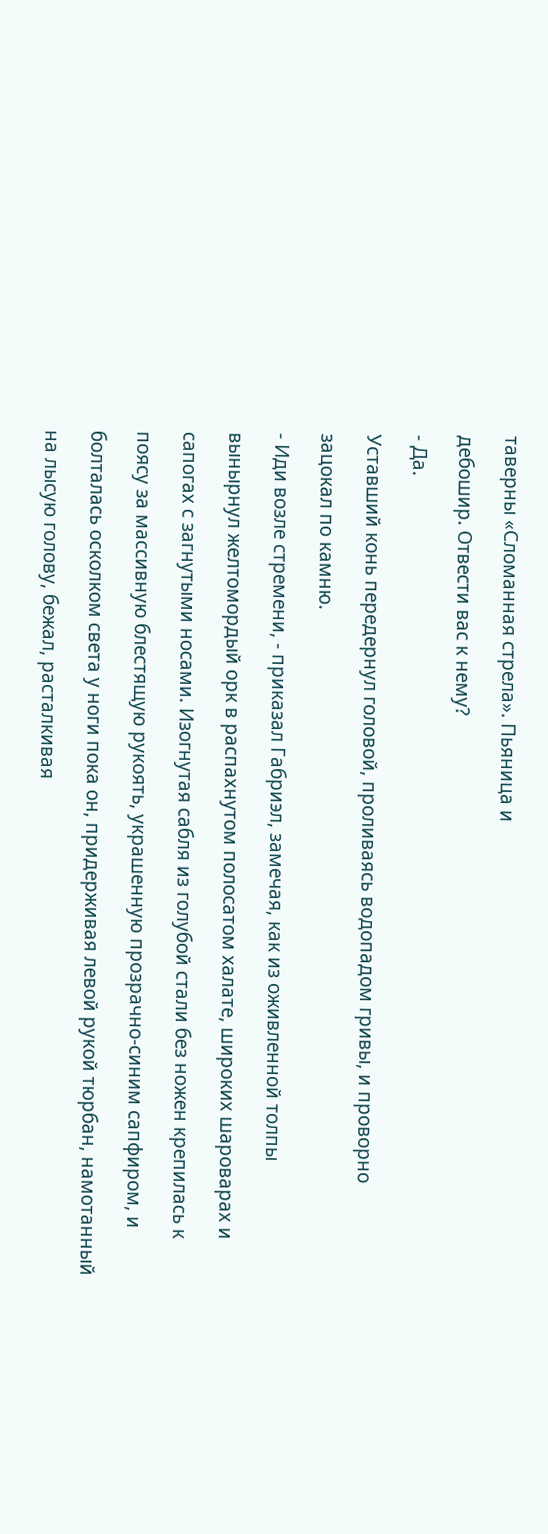таверны «Сломанная стрела». Пьяница и

дебошир. Отвести вас к нему?

- Да.

Уставший конь передернул головой, проливаясь водопадом гривы, и проворно

зацокал по камню.

- Иди возле стремени, - приказал Габриэл, замечая, как из оживленной толпы

вынырнул желтомордый орк в распахнутом полосатом халате, широких шароварах и

сапогах с загнутыми носами. Изогнутая сабля из голубой стали без ножен крепилась к

поясу за массивную блестящую рукоять, украшенную прозрачно-синим сапфиром, и

болталась осколком света у ноги пока он, придерживая левой рукой тюрбан, намотанный

на лысую голову, бежал, расталкивая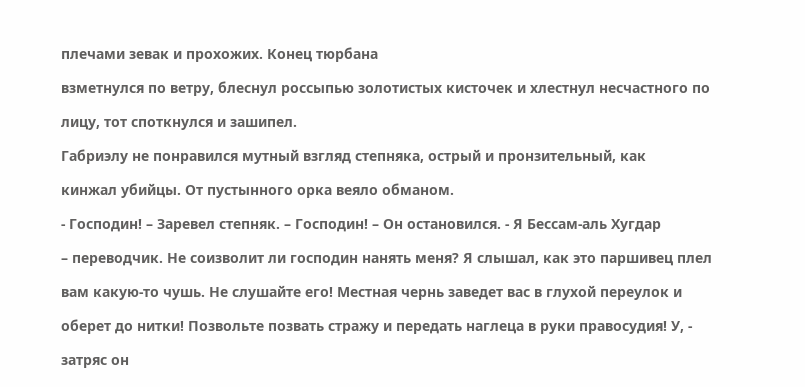плечами зевак и прохожих. Конец тюрбана

взметнулся по ветру, блеснул россыпью золотистых кисточек и хлестнул несчастного по

лицу, тот споткнулся и зашипел.

Габриэлу не понравился мутный взгляд степняка, острый и пронзительный, как

кинжал убийцы. От пустынного орка веяло обманом.

- Господин! – Заревел степняк. – Господин! – Он остановился. - Я Бессам-аль Хугдар

– переводчик. Не соизволит ли господин нанять меня? Я слышал, как это паршивец плел

вам какую-то чушь. Не слушайте его! Местная чернь заведет вас в глухой переулок и

оберет до нитки! Позвольте позвать стражу и передать наглеца в руки правосудия! У, -

затряс он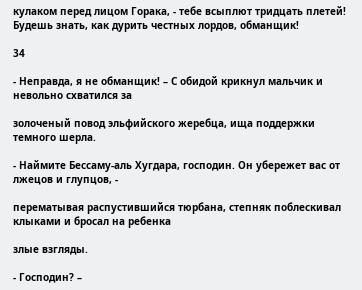кулаком перед лицом Горака, - тебе всыплют тридцать плетей! Будешь знать, как дурить честных лордов, обманщик!

34

- Неправда, я не обманщик! – С обидой крикнул мальчик и невольно схватился за

золоченый повод эльфийского жеребца, ища поддержки темного шерла.

- Наймите Бессаму-аль Хугдара, господин. Он убережет вас от лжецов и глупцов, -

перематывая распустившийся тюрбана, степняк поблескивал клыками и бросал на ребенка

злые взгляды.

- Господин? –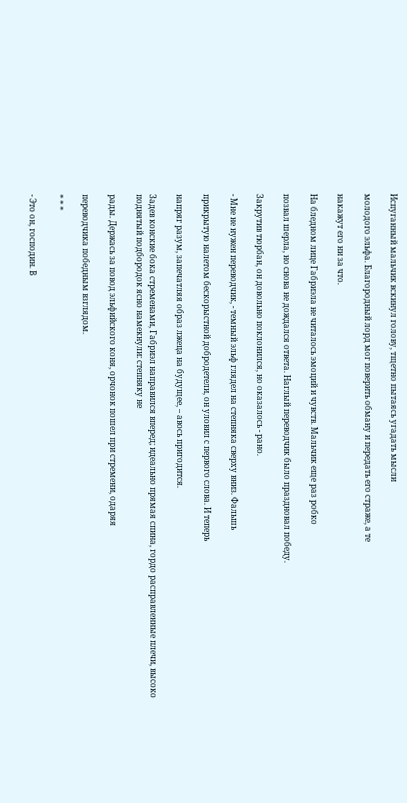Испуганный мальчик вскинул голову, тщетно пытаясь угадать мысли

молодого эльфа. Благородный лорд мог поверить обману и передать его страже, а те

накажут его ни за что.

На бледном лице Габриэла не читалось эмоций и чувств. Мальчик еще раз робко

позвал шерла, но снова не дождался ответа. Наглый переводчик было праздновал победу.

Закрутив тюрбан, он довольно поклонился, но оказалось - рано.

- Мне не нужен переводчик, - темный эльф глядел на степняка сверху вниз. Фальшь

прикрытую налетом бескорыстной добродетели, он уловил с первого слова. И теперь

напряг разум, запечатляя образ лжеца на будущее, – авось пригодится.

Задев конские бока стременами, Габриэл направился вперед; идеально прямая спина, гордо расправленные плечи, высоко поднятый подбородок ясно намекнули: степняку не

рады. Держась за повод эльфийского коня, орчонок пошел при стремени, одаряя

переводчика победным взглядом.

* * *

- Это он, господин. В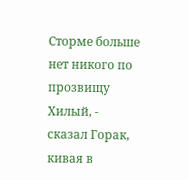Сторме больше нет никого по прозвищу Хилый, - сказал Горак, кивая в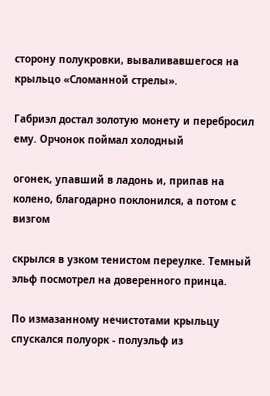сторону полукровки, вываливавшегося на крыльцо «Сломанной стрелы».

Габриэл достал золотую монету и перебросил ему. Орчонок поймал холодный

огонек, упавший в ладонь и, припав на колено, благодарно поклонился, а потом с визгом

скрылся в узком тенистом переулке. Темный эльф посмотрел на доверенного принца.

По измазанному нечистотами крыльцу спускался полуорк - полуэльф из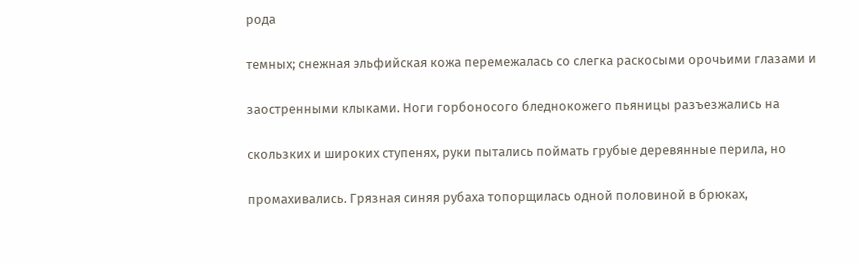рода

темных; снежная эльфийская кожа перемежалась со слегка раскосыми орочьими глазами и

заостренными клыками. Ноги горбоносого бледнокожего пьяницы разъезжались на

скользких и широких ступенях, руки пытались поймать грубые деревянные перила, но

промахивались. Грязная синяя рубаха топорщилась одной половиной в брюках,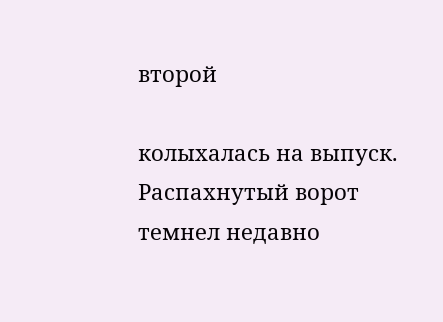второй

колыхалась на выпуск. Распахнутый ворот темнел недавно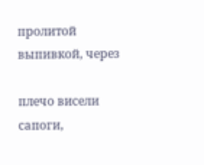пролитой выпивкой, через

плечо висели сапоги,